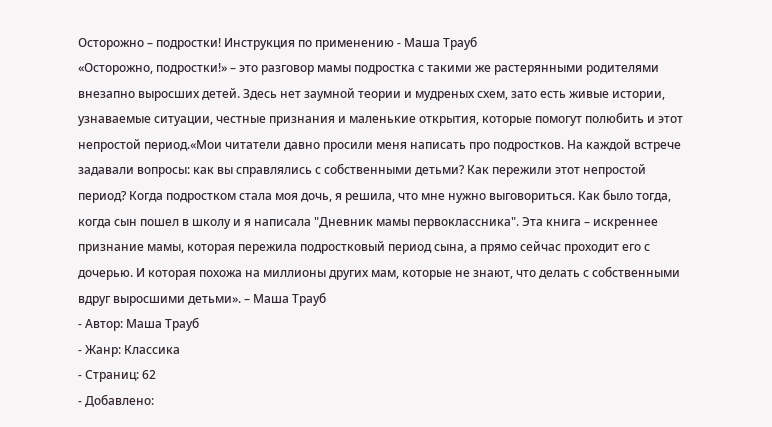Осторожно – подростки! Инструкция по применению - Маша Трауб
«Осторожно, подростки!» – это разговор мамы подростка с такими же растерянными родителями внезапно выросших детей. Здесь нет заумной теории и мудреных схем, зато есть живые истории, узнаваемые ситуации, честные признания и маленькие открытия, которые помогут полюбить и этот непростой период.«Мои читатели давно просили меня написать про подростков. На каждой встрече задавали вопросы: как вы справлялись с собственными детьми? Как пережили этот непростой период? Когда подростком стала моя дочь, я решила, что мне нужно выговориться. Как было тогда, когда сын пошел в школу и я написала "Дневник мамы первоклассника". Эта книга – искреннее признание мамы, которая пережила подростковый период сына, а прямо сейчас проходит его с дочерью. И которая похожа на миллионы других мам, которые не знают, что делать с собственными вдруг выросшими детьми». – Маша Трауб
- Автор: Маша Трауб
- Жанр: Классика
- Страниц: 62
- Добавлено: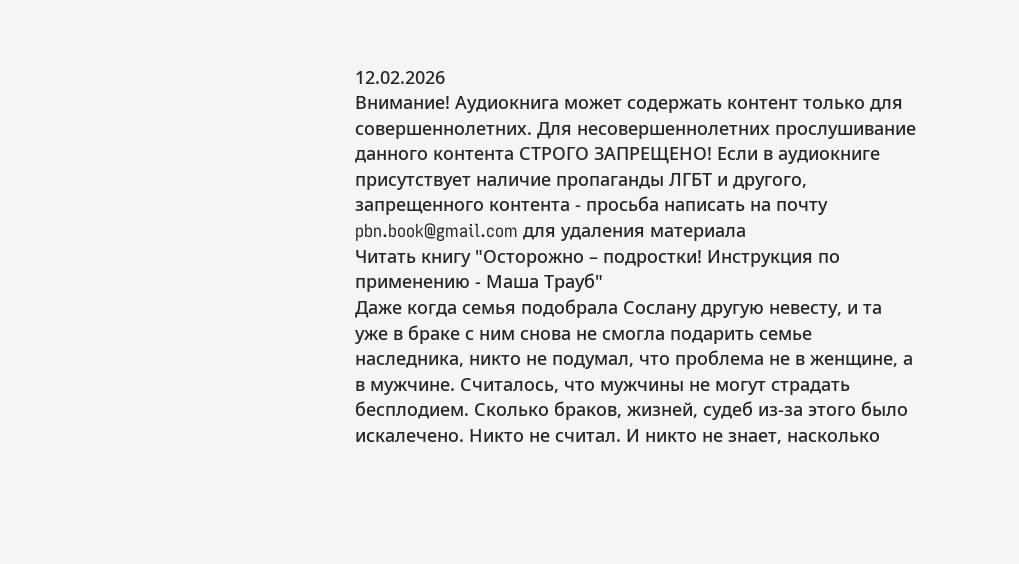12.02.2026
Внимание! Аудиокнига может содержать контент только для совершеннолетних. Для несовершеннолетних прослушивание данного контента СТРОГО ЗАПРЕЩЕНО! Если в аудиокниге присутствует наличие пропаганды ЛГБТ и другого, запрещенного контента - просьба написать на почту pbn.book@gmail.com для удаления материала
Читать книгу "Осторожно – подростки! Инструкция по применению - Маша Трауб"
Даже когда семья подобрала Сослану другую невесту, и та уже в браке с ним снова не смогла подарить семье наследника, никто не подумал, что проблема не в женщине, а в мужчине. Считалось, что мужчины не могут страдать бесплодием. Сколько браков, жизней, судеб из-за этого было искалечено. Никто не считал. И никто не знает, насколько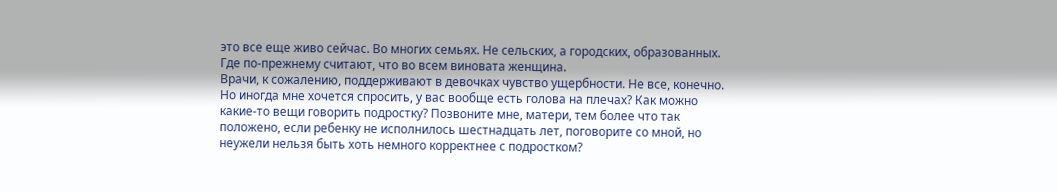это все еще живо сейчас. Во многих семьях. Не сельских, а городских, образованных. Где по-прежнему считают, что во всем виновата женщина.
Врачи, к сожалению, поддерживают в девочках чувство ущербности. Не все, конечно. Но иногда мне хочется спросить, у вас вообще есть голова на плечах? Как можно какие-то вещи говорить подростку? Позвоните мне, матери, тем более что так положено, если ребенку не исполнилось шестнадцать лет, поговорите со мной, но неужели нельзя быть хоть немного корректнее с подростком?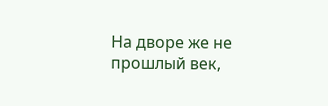На дворе же не прошлый век,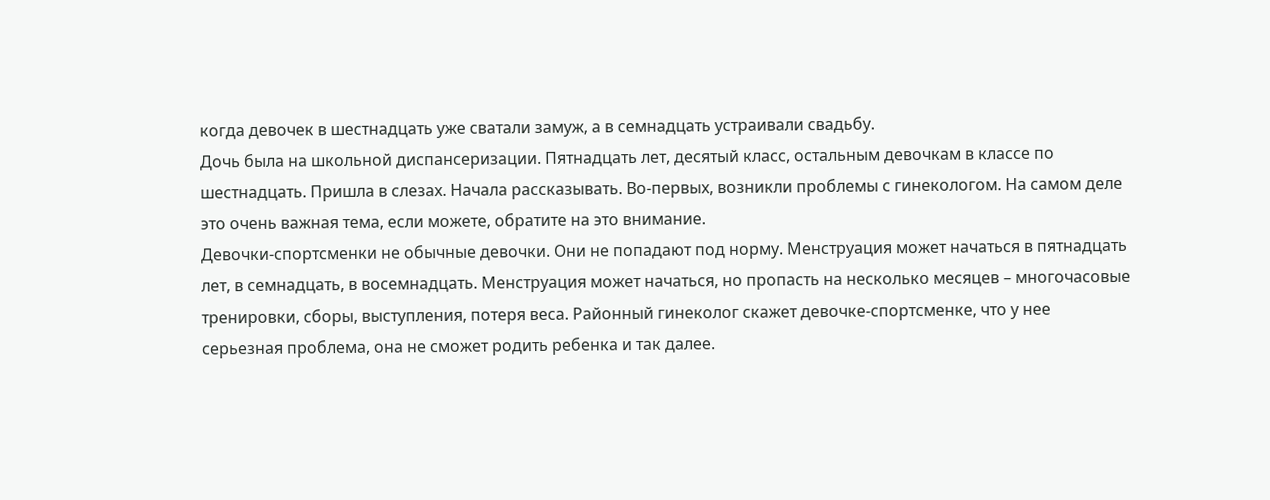когда девочек в шестнадцать уже сватали замуж, а в семнадцать устраивали свадьбу.
Дочь была на школьной диспансеризации. Пятнадцать лет, десятый класс, остальным девочкам в классе по шестнадцать. Пришла в слезах. Начала рассказывать. Во-первых, возникли проблемы с гинекологом. На самом деле это очень важная тема, если можете, обратите на это внимание.
Девочки-спортсменки не обычные девочки. Они не попадают под норму. Менструация может начаться в пятнадцать лет, в семнадцать, в восемнадцать. Менструация может начаться, но пропасть на несколько месяцев – многочасовые тренировки, сборы, выступления, потеря веса. Районный гинеколог скажет девочке-спортсменке, что у нее серьезная проблема, она не сможет родить ребенка и так далее.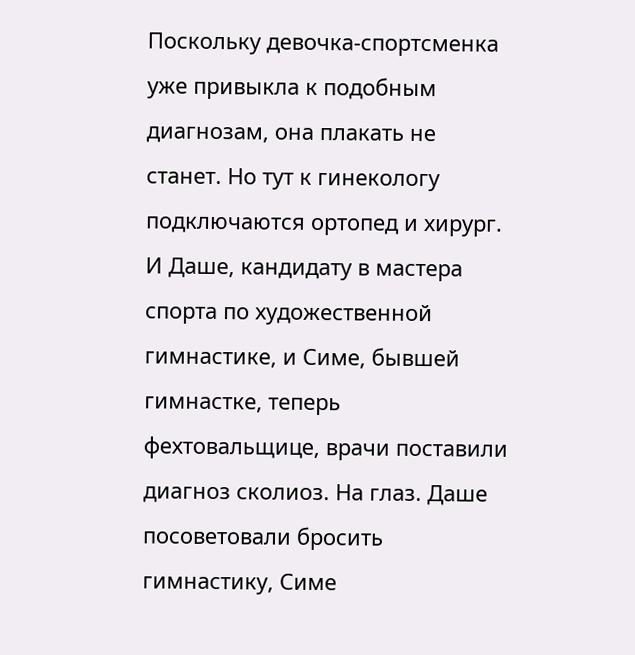Поскольку девочка-спортсменка уже привыкла к подобным диагнозам, она плакать не станет. Но тут к гинекологу подключаются ортопед и хирург.
И Даше, кандидату в мастера спорта по художественной гимнастике, и Симе, бывшей гимнастке, теперь фехтовальщице, врачи поставили диагноз сколиоз. На глаз. Даше посоветовали бросить гимнастику, Симе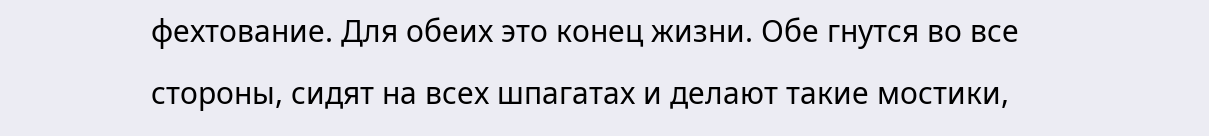фехтование. Для обеих это конец жизни. Обе гнутся во все стороны, сидят на всех шпагатах и делают такие мостики,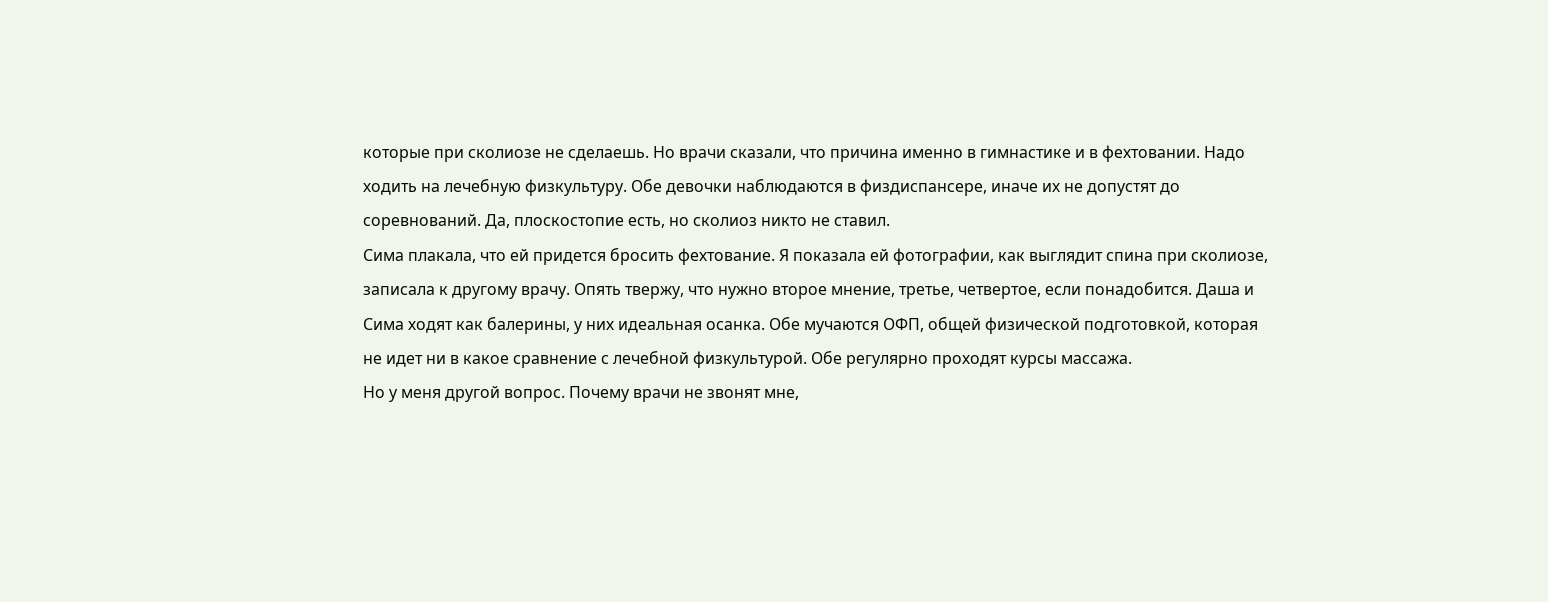которые при сколиозе не сделаешь. Но врачи сказали, что причина именно в гимнастике и в фехтовании. Надо ходить на лечебную физкультуру. Обе девочки наблюдаются в физдиспансере, иначе их не допустят до соревнований. Да, плоскостопие есть, но сколиоз никто не ставил.
Сима плакала, что ей придется бросить фехтование. Я показала ей фотографии, как выглядит спина при сколиозе, записала к другому врачу. Опять твержу, что нужно второе мнение, третье, четвертое, если понадобится. Даша и Сима ходят как балерины, у них идеальная осанка. Обе мучаются ОФП, общей физической подготовкой, которая не идет ни в какое сравнение с лечебной физкультурой. Обе регулярно проходят курсы массажа.
Но у меня другой вопрос. Почему врачи не звонят мне,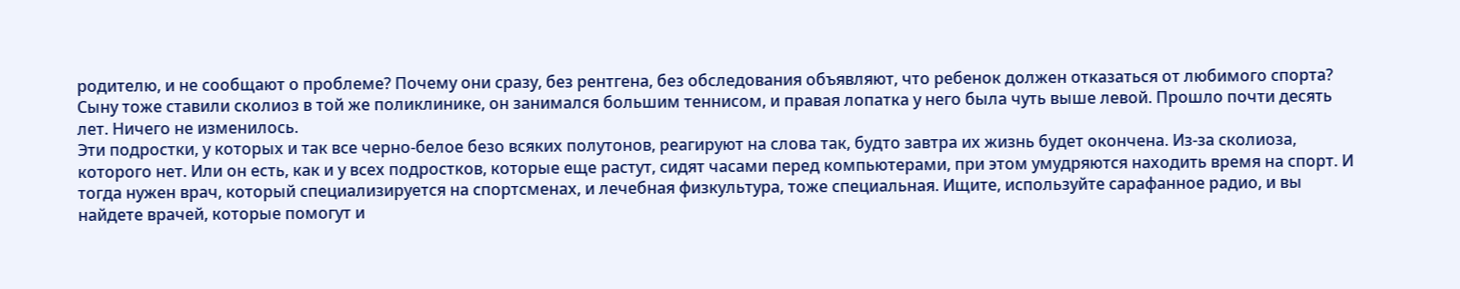родителю, и не сообщают о проблеме? Почему они сразу, без рентгена, без обследования объявляют, что ребенок должен отказаться от любимого спорта? Сыну тоже ставили сколиоз в той же поликлинике, он занимался большим теннисом, и правая лопатка у него была чуть выше левой. Прошло почти десять лет. Ничего не изменилось.
Эти подростки, у которых и так все черно-белое безо всяких полутонов, реагируют на слова так, будто завтра их жизнь будет окончена. Из-за сколиоза, которого нет. Или он есть, как и у всех подростков, которые еще растут, сидят часами перед компьютерами, при этом умудряются находить время на спорт. И тогда нужен врач, который специализируется на спортсменах, и лечебная физкультура, тоже специальная. Ищите, используйте сарафанное радио, и вы найдете врачей, которые помогут и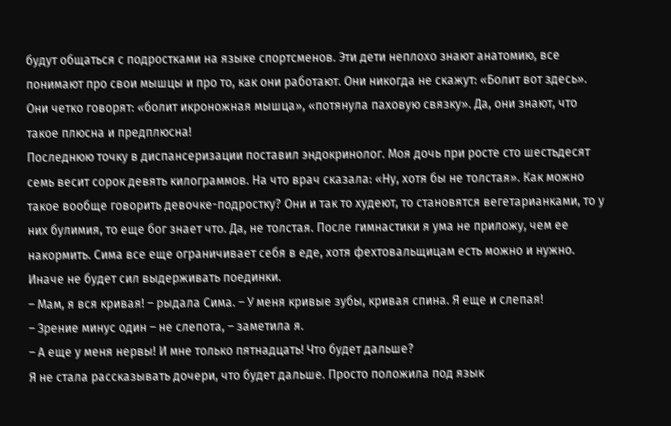будут общаться с подростками на языке спортсменов. Эти дети неплохо знают анатомию, все понимают про свои мышцы и про то, как они работают. Они никогда не скажут: «Болит вот здесь». Они четко говорят: «болит икроножная мышца», «потянула паховую связку». Да, они знают, что такое плюсна и предплюсна!
Последнюю точку в диспансеризации поставил эндокринолог. Моя дочь при росте сто шестьдесят семь весит сорок девять килограммов. На что врач сказала: «Ну, хотя бы не толстая». Как можно такое вообще говорить девочке-подростку? Они и так то худеют, то становятся вегетарианками, то у них булимия, то еще бог знает что. Да, не толстая. После гимнастики я ума не приложу, чем ее накормить. Сима все еще ограничивает себя в еде, хотя фехтовальщицам есть можно и нужно. Иначе не будет сил выдерживать поединки.
– Мам, я вся кривая! – рыдала Сима. – У меня кривые зубы, кривая спина. Я еще и слепая!
– Зрение минус один – не слепота, – заметила я.
– А еще у меня нервы! И мне только пятнадцать! Что будет дальше?
Я не стала рассказывать дочери, что будет дальше. Просто положила под язык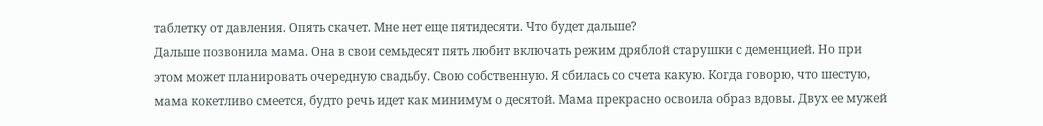таблетку от давления. Опять скачет. Мне нет еще пятидесяти. Что будет дальше?
Дальше позвонила мама. Она в свои семьдесят пять любит включать режим дряблой старушки с деменцией. Но при этом может планировать очередную свадьбу. Свою собственную. Я сбилась со счета какую. Когда говорю, что шестую, мама кокетливо смеется, будто речь идет как минимум о десятой. Мама прекрасно освоила образ вдовы. Двух ее мужей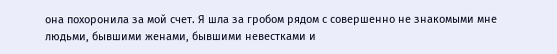она похоронила за мой счет. Я шла за гробом рядом с совершенно не знакомыми мне людьми, бывшими женами, бывшими невестками и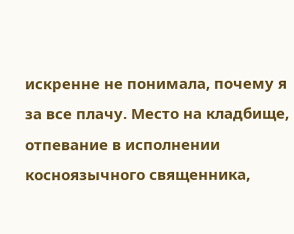искренне не понимала, почему я за все плачу. Место на кладбище, отпевание в исполнении косноязычного священника,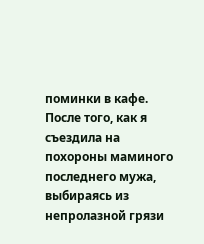поминки в кафе. После того, как я съездила на похороны маминого последнего мужа, выбираясь из непролазной грязи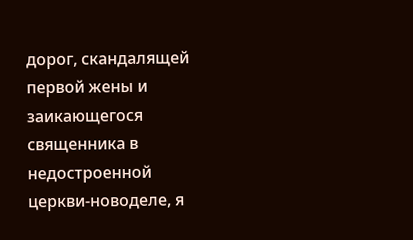дорог, скандалящей первой жены и заикающегося священника в недостроенной церкви-новоделе, я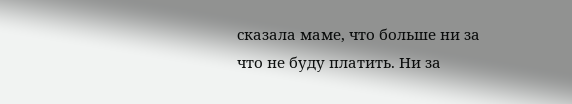сказала маме, что больше ни за что не буду платить. Ни за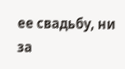ее свадьбу, ни за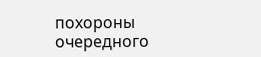похороны очередного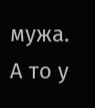мужа. А то у